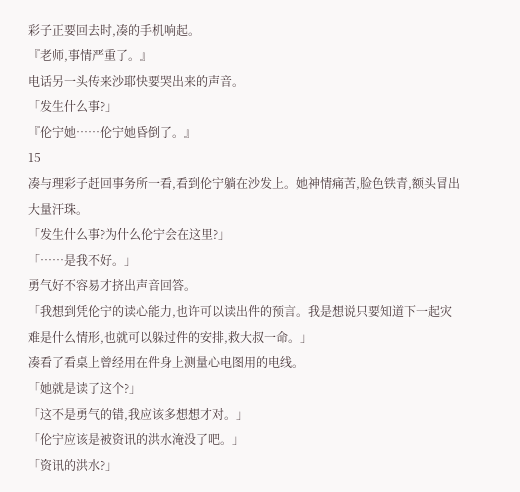彩子正要回去时,凑的手机响起。
『老师,事情严重了。』
电话另一头传来沙耶快要哭出来的声音。
「发生什么事?」
『伦宁她……伦宁她昏倒了。』
15
凑与理彩子赶回事务所一看,看到伦宁躺在沙发上。她神情痛苦,脸色铁青,额头冒出大量汗珠。
「发生什么事?为什么伦宁会在这里?」
「……是我不好。」
勇气好不容易才挤出声音回答。
「我想到凭伦宁的读心能力,也许可以读出件的预言。我是想说只要知道下一起灾难是什么情形,也就可以躲过件的安排,救大叔一命。」
凑看了看桌上曾经用在件身上测量心电图用的电线。
「她就是读了这个?」
「这不是勇气的错,我应该多想想才对。」
「伦宁应该是被资讯的洪水淹没了吧。」
「资讯的洪水?」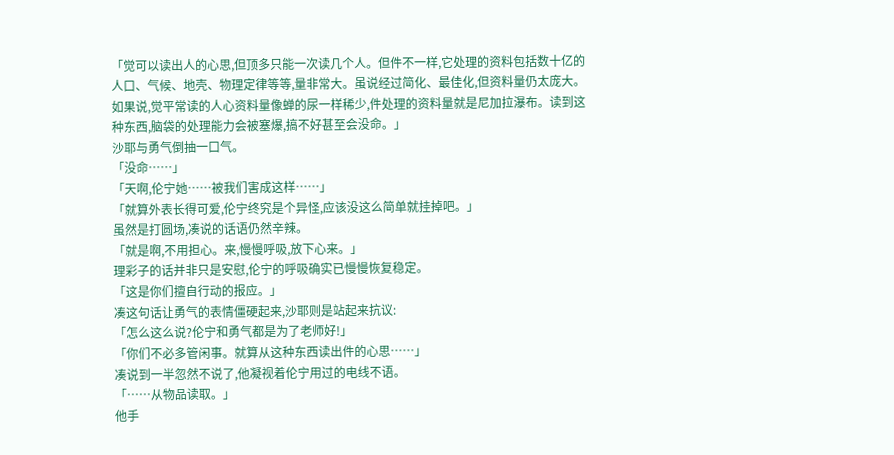「觉可以读出人的心思,但顶多只能一次读几个人。但件不一样,它处理的资料包括数十亿的人口、气候、地壳、物理定律等等,量非常大。虽说经过简化、最佳化,但资料量仍太庞大。如果说,觉平常读的人心资料量像蝉的尿一样稀少,件处理的资料量就是尼加拉瀑布。读到这种东西,脑袋的处理能力会被塞爆,搞不好甚至会没命。」
沙耶与勇气倒抽一口气。
「没命……」
「天啊,伦宁她……被我们害成这样……」
「就算外表长得可爱,伦宁终究是个异怪,应该没这么简单就挂掉吧。」
虽然是打圆场,凑说的话语仍然辛辣。
「就是啊,不用担心。来,慢慢呼吸,放下心来。」
理彩子的话并非只是安慰,伦宁的呼吸确实已慢慢恢复稳定。
「这是你们擅自行动的报应。」
凑这句话让勇气的表情僵硬起来,沙耶则是站起来抗议:
「怎么这么说?伦宁和勇气都是为了老师好!」
「你们不必多管闲事。就算从这种东西读出件的心思……」
凑说到一半忽然不说了,他凝视着伦宁用过的电线不语。
「……从物品读取。」
他手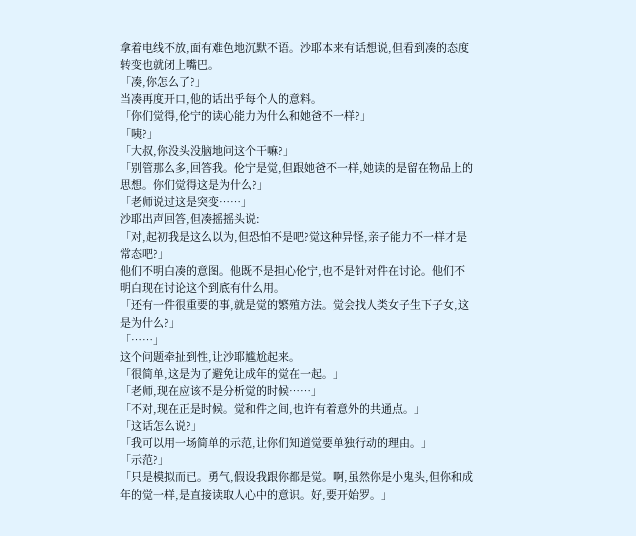拿着电线不放,面有难色地沉默不语。沙耶本来有话想说,但看到凑的态度转变也就闭上嘴巴。
「凑,你怎么了?」
当凑再度开口,他的话出乎每个人的意料。
「你们觉得,伦宁的读心能力为什么和她爸不一样?」
「咦?」
「大叔,你没头没脑地问这个干嘛?」
「别管那么多,回答我。伦宁是觉,但跟她爸不一样,她读的是留在物品上的思想。你们觉得这是为什么?」
「老师说过这是突变……」
沙耶出声回答,但凑摇摇头说:
「对,起初我是这么以为,但恐怕不是吧?觉这种异怪,亲子能力不一样才是常态吧?」
他们不明白凑的意图。他既不是担心伦宁,也不是针对件在讨论。他们不明白现在讨论这个到底有什么用。
「还有一件很重要的事,就是觉的繁殖方法。觉会找人类女子生下子女,这是为什么?」
「……」
这个问题牵扯到性,让沙耶尴尬起来。
「很简单,这是为了避免让成年的觉在一起。」
「老师,现在应该不是分析觉的时候……」
「不对,现在正是时候。觉和件之间,也许有着意外的共通点。」
「这话怎么说?」
「我可以用一场简单的示范,让你们知道觉要单独行动的理由。」
「示范?」
「只是模拟而已。勇气,假设我跟你都是觉。啊,虽然你是小鬼头,但你和成年的觉一样,是直接读取人心中的意识。好,要开始罗。」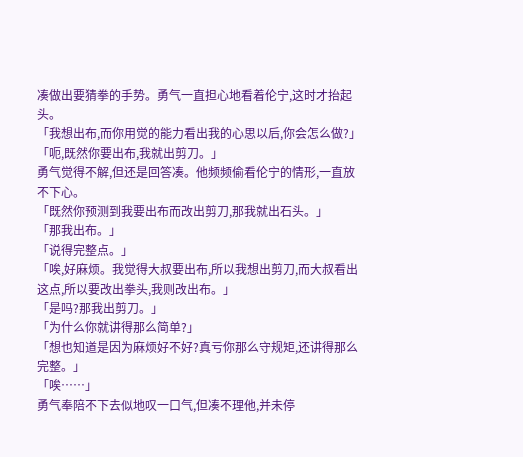凑做出要猜拳的手势。勇气一直担心地看着伦宁,这时才抬起头。
「我想出布,而你用觉的能力看出我的心思以后,你会怎么做?」
「呃,既然你要出布,我就出剪刀。」
勇气觉得不解,但还是回答凑。他频频偷看伦宁的情形,一直放不下心。
「既然你预测到我要出布而改出剪刀,那我就出石头。」
「那我出布。」
「说得完整点。」
「唉,好麻烦。我觉得大叔要出布,所以我想出剪刀,而大叔看出这点,所以要改出拳头,我则改出布。」
「是吗?那我出剪刀。」
「为什么你就讲得那么简单?」
「想也知道是因为麻烦好不好?真亏你那么守规矩,还讲得那么完整。」
「唉……」
勇气奉陪不下去似地叹一口气,但凑不理他,并未停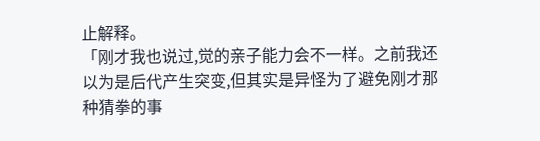止解释。
「刚才我也说过,觉的亲子能力会不一样。之前我还以为是后代产生突变,但其实是异怪为了避免刚才那种猜拳的事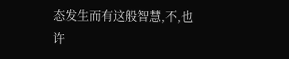态发生而有这般智慧,不,也许